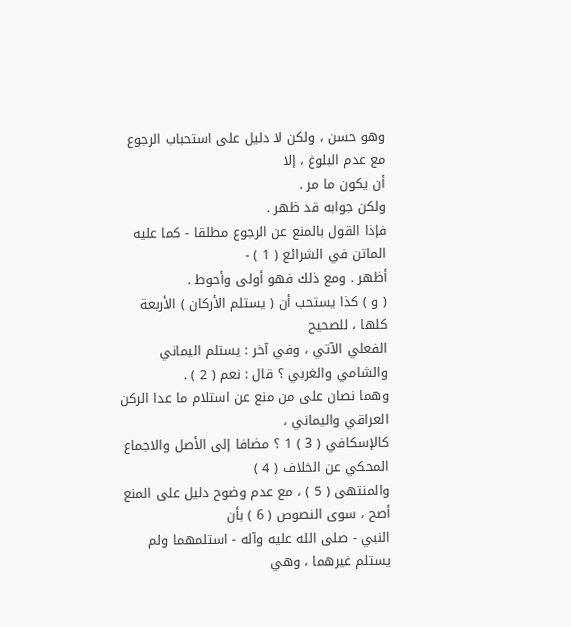وهو حسن ، ولكن لا دليل على استحباب الرجوع مع عدم البلوغ ، إلا
أن يكون ما مر .
ولكن جوابه قد ظهر .
فإذا القول بالمنع عن الرجوع مطلقا - كما عليه الماتن في الشرائع ( 1 ) -
أظهر . ومع ذلك فهو أولى وأحوط .
( و ) كذا يستحب أن ( يستلم الأركان ) الأربعة كلها ، للصحيح
الفعلي الآتي ، وفي آخر : يستلم اليماني والشامي والغربي ؟ قال : نعم ( 2 ) .
وهما نصان على من منع عن استلام ما عدا الركن العراقي واليماني ،
كالإسكافي ( 3 ) 1 ؟ مضافا إلى الأصل والاجماع المحكي عن الخلاف ( 4 )
والمنتهى ( 5 ) ، مع عدم وضوح دليل على المنع أصح ، سوى النصوص ( 6 ) بأن
النبي - صلى الله عليه وآله - استلمهما ولم يستلم غيرهما ، وهي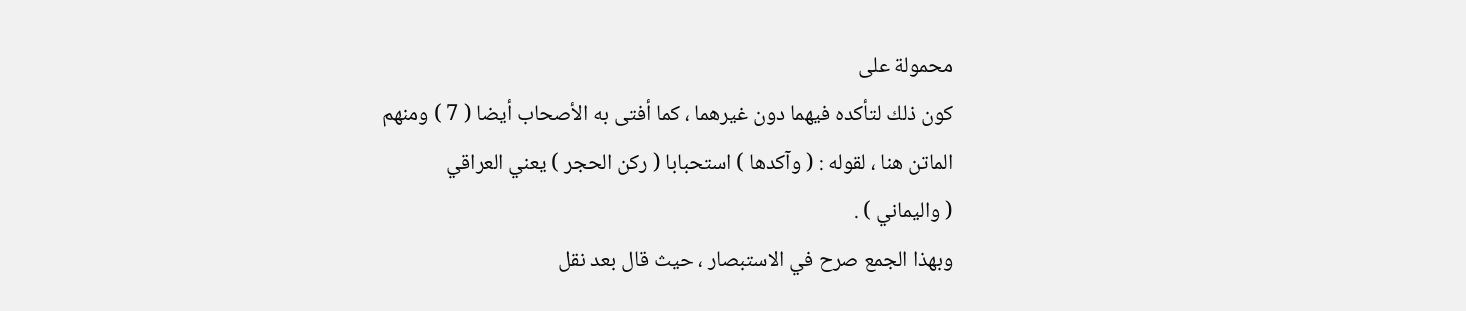محمولة على
كون ذلك لتأكده فيهما دون غيرهما ، كما أفتى به الأصحاب أيضا ( 7 ) ومنهم
الماتن هنا ، لقوله : ( وآكدها ) استحبابا ( ركن الحجر ) يعني العراقي
( واليماني ) .
وبهذا الجمع صرح في الاستبصار ، حيث قال بعد نقل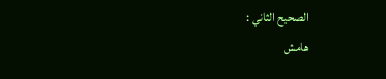الصحيح الثاني :
هامش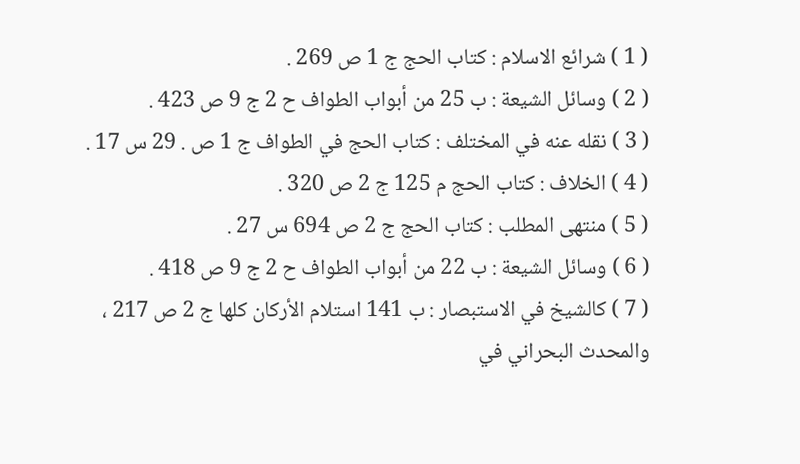( 1 ) شرائع الاسلام : كتاب الحج ج 1 ص 269 .
( 2 ) وسائل الشيعة : ب 25 من أبواب الطواف ح 2 ج 9 ص 423 .
( 3 ) نقله عنه في المختلف : كتاب الحج في الطواف ج 1 ص . 29 س 17 .
( 4 ) الخلاف : كتاب الحج م 125 ج 2 ص 320 .
( 5 ) منتهى المطلب : كتاب الحج ج 2 ص 694 س 27 .
( 6 ) وسائل الشيعة : ب 22 من أبواب الطواف ح 2 ج 9 ص 418 .
( 7 ) كالشيخ في الاستبصار : ب 141 استلام الأركان كلها ج 2 ص 217 ، والمحدث البحراني في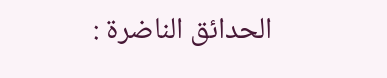الحدائق الناضرة :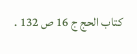كتاب الحج ج 16 ص 132 .